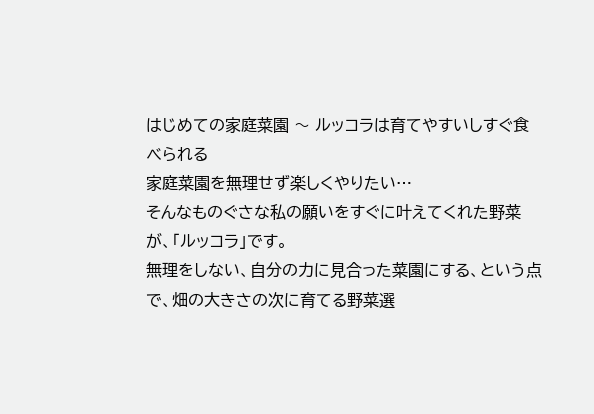はじめての家庭菜園 〜 ルッコラは育てやすいしすぐ食べられる
家庭菜園を無理せず楽しくやりたい…
そんなものぐさな私の願いをすぐに叶えてくれた野菜が、「ルッコラ」です。
無理をしない、自分の力に見合った菜園にする、という点で、畑の大きさの次に育てる野菜選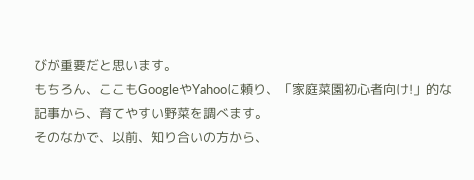びが重要だと思います。
もちろん、ここもGoogleやYahooに頼り、「家庭菜園初心者向け!」的な記事から、育てやすい野菜を調べます。
そのなかで、以前、知り合いの方から、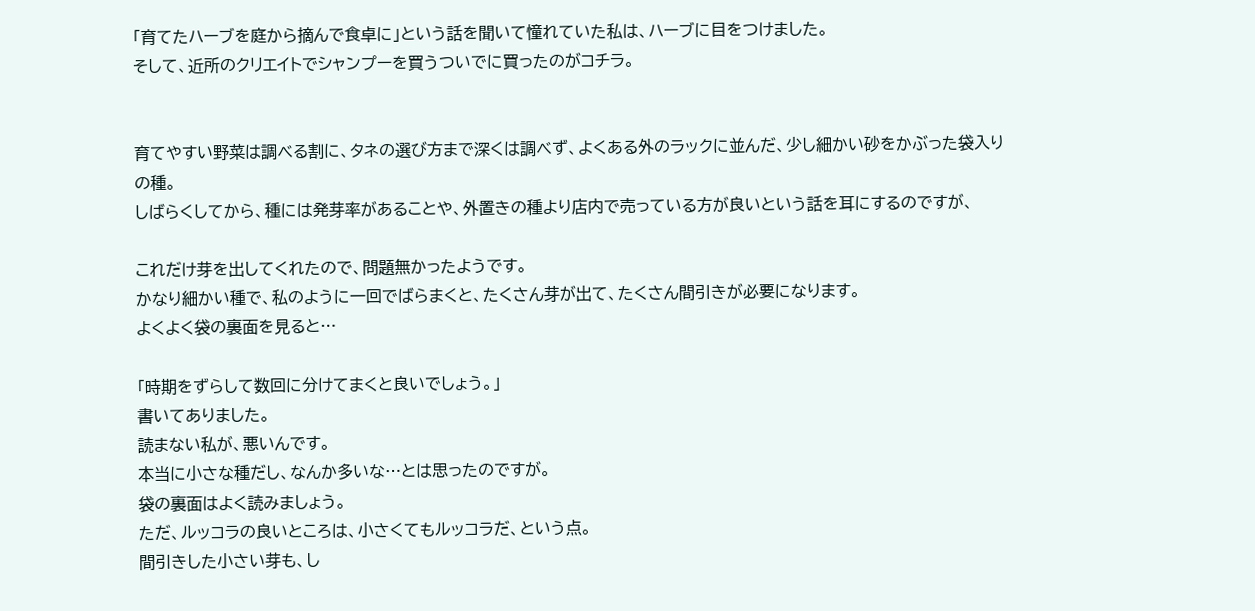「育てたハーブを庭から摘んで食卓に」という話を聞いて憧れていた私は、ハーブに目をつけました。
そして、近所のクリエイトでシャンプーを買うついでに買ったのがコチラ。


育てやすい野菜は調べる割に、タネの選び方まで深くは調べず、よくある外のラックに並んだ、少し細かい砂をかぶった袋入りの種。
しばらくしてから、種には発芽率があることや、外置きの種より店内で売っている方が良いという話を耳にするのですが、

これだけ芽を出してくれたので、問題無かったようです。
かなり細かい種で、私のように一回でばらまくと、たくさん芽が出て、たくさん間引きが必要になります。
よくよく袋の裏面を見ると…

「時期をずらして数回に分けてまくと良いでしょう。」
書いてありました。
読まない私が、悪いんです。
本当に小さな種だし、なんか多いな…とは思ったのですが。
袋の裏面はよく読みましょう。
ただ、ルッコラの良いところは、小さくてもルッコラだ、という点。
間引きした小さい芽も、し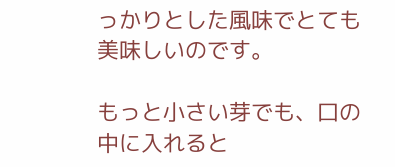っかりとした風味でとても美味しいのです。

もっと小さい芽でも、口の中に入れると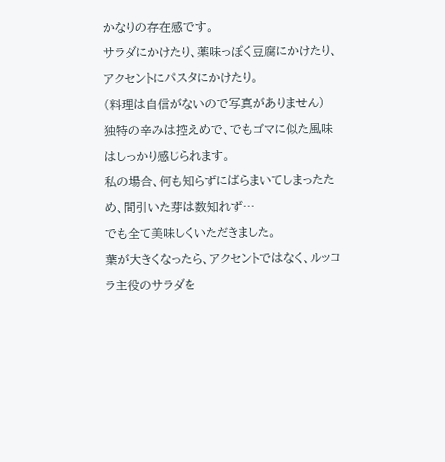かなりの存在感です。
サラダにかけたり、薬味っぽく豆腐にかけたり、アクセントにパスタにかけたり。
(料理は自信がないので写真がありません)
独特の辛みは控えめで、でもゴマに似た風味はしっかり感じられます。
私の場合、何も知らずにばらまいてしまったため、間引いた芽は数知れず…
でも全て美味しくいただきました。
葉が大きくなったら、アクセントではなく、ルッコラ主役のサラダを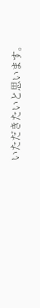いただきたいと思います。